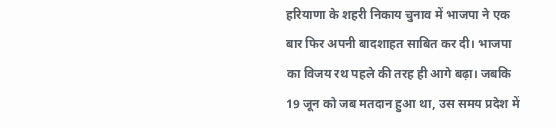हरियाणा के शहरी निकाय चुनाव में भाजपा ने एक बार फिर अपनी बादशाहत साबित कर दी। भाजपा का विजय रथ पहले की तरह ही आगे बढ़ा। जबकि 19 जून को जब मतदान हुआ था, उस समय प्रदेश में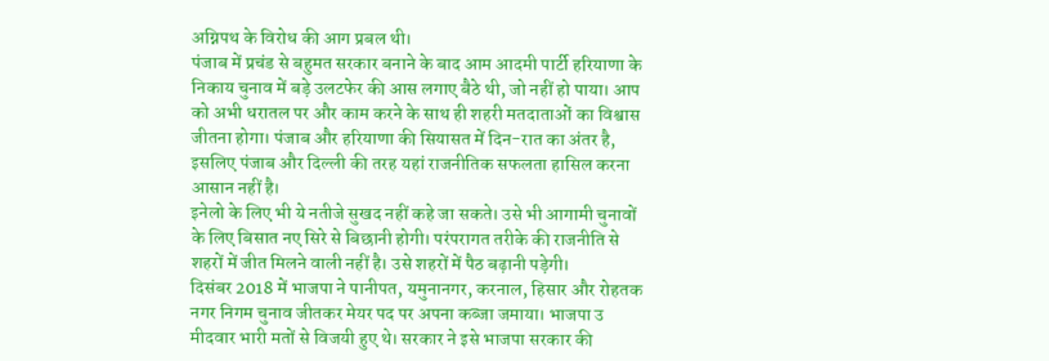अग्निपथ के विरोध की आग प्रबल थी।
पंजाब में प्रचंड से बहुमत सरकार बनाने के बाद आम आदमी पार्टी हरियाणा के निकाय चुनाव में बड़े उलटफेर की आस लगाए बैठे थी, जो नहीं हो पाया। आप को अभी धरातल पर और काम करने के साथ ही शहरी मतदाताओं का विश्वास जीतना होगा। पंजाब और हरियाणा की सियासत में दिन-रात का अंतर है, इसलिए पंजाब और दिल्ली की तरह यहां राजनीतिक सफलता हासिल करना आसान नहीं है।
इनेलो के लिए भी ये नतीजे सुखद नहीं कहे जा सकते। उसे भी आगामी चुनावों के लिए बिसात नए सिरे से बिछानी होगी। परंपरागत तरीके की राजनीति से शहरों में जीत मिलने वाली नहीं है। उसे शहरों में पैठ बढ़ानी पड़ेगी।
दिसंबर 2018 में भाजपा ने पानीपत, यमुनानगर, करनाल, हिसार और रोहतक नगर निगम चुनाव जीतकर मेयर पद पर अपना कब्जा जमाया। भाजपा उ मीदवार भारी मतों से विजयी हुए थे। सरकार ने इसे भाजपा सरकार की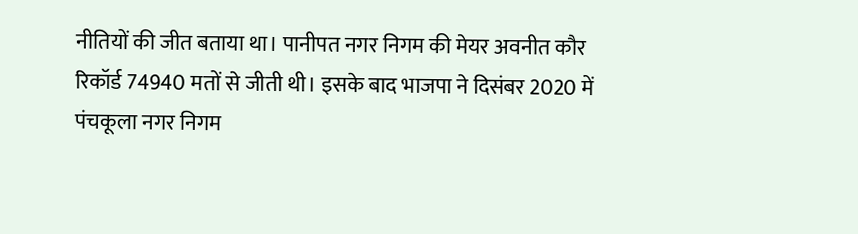नीतियों की जीत बताया था। पानीपत नगर निगम की मेयर अवनीत कौर रिकॉर्ड 74940 मतों से जीती थी। इसके बाद भाजपा ने दिसंबर 2020 में पंचकूला नगर निगम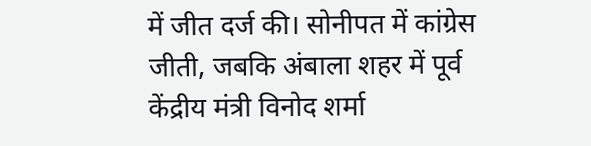में जीत दर्ज की। सोनीपत में कांग्रेस जीती, जबकि अंबाला शहर में पूर्व केंद्रीय मंत्री विनोद शर्मा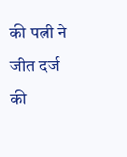की पत्नी ने जीत दर्ज की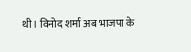थी। विनोद शर्मा अब भाजपा के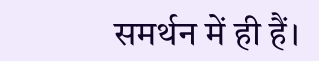समर्थन में ही हैं।